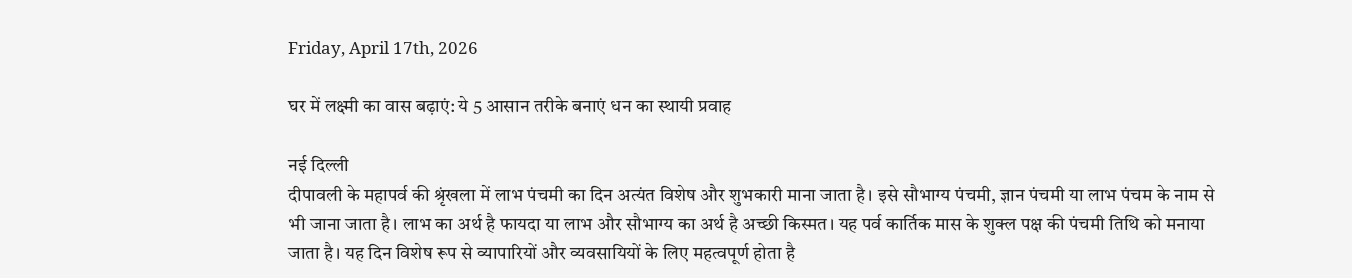Friday, April 17th, 2026

घर में लक्ष्मी का वास बढ़ाएं: ये 5 आसान तरीके बनाएं धन का स्थायी प्रवाह

नई दिल्ली
दीपावली के महापर्व की श्रृंखला में लाभ पंचमी का दिन अत्यंत विशेष और शुभकारी माना जाता है। इसे सौभाग्य पंचमी, ज्ञान पंचमी या लाभ पंचम के नाम से भी जाना जाता है। लाभ का अर्थ है फायदा या लाभ और सौभाग्य का अर्थ है अच्छी किस्मत। यह पर्व कार्तिक मास के शुक्ल पक्ष की पंचमी तिथि को मनाया जाता है। यह दिन विशेष रूप से व्यापारियों और व्यवसायियों के लिए महत्वपूर्ण होता है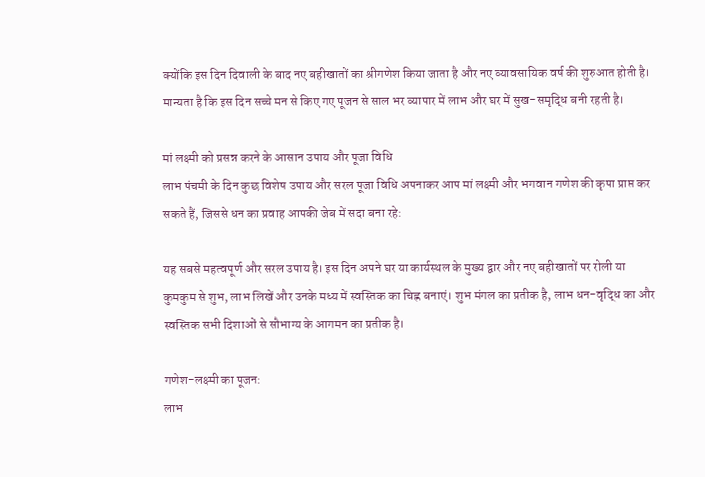क्योंकि इस दिन दिवाली के बाद नए बहीखातों का श्रीगणेश किया जाता है और नए व्यावसायिक वर्ष की शुरुआत होती है। मान्यता है कि इस दिन सच्चे मन से किए गए पूजन से साल भर व्यापार में लाभ और घर में सुख-समृद्धि बनी रहती है।

मां लक्ष्मी को प्रसन्न करने के आसान उपाय और पूजा विधि
लाभ पंचमी के दिन कुछ विशेष उपाय और सरल पूजा विधि अपनाकर आप मां लक्ष्मी और भगवान गणेश की कृपा प्राप्त कर सकते हैं, जिससे धन का प्रवाह आपकी जेब में सदा बना रहे:

यह सबसे महत्वपूर्ण और सरल उपाय है। इस दिन अपने घर या कार्यस्थल के मुख्य द्वार और नए बहीखातों पर रोली या कुमकुम से शुभ, लाभ लिखें और उनके मध्य में स्वस्तिक का चिह्न बनाएं। शुभ मंगल का प्रतीक है, लाभ धन-वृद्धि का और स्वस्तिक सभी दिशाओं से सौभाग्य के आगमन का प्रतीक है।

गणेश-लक्ष्मी का पूजन:
लाभ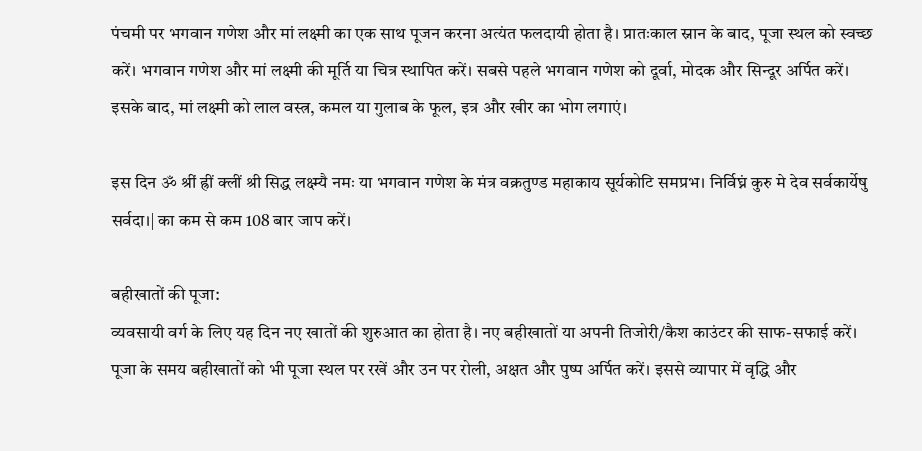पंचमी पर भगवान गणेश और मां लक्ष्मी का एक साथ पूजन करना अत्यंत फलदायी होता है। प्रातःकाल स्नान के बाद, पूजा स्थल को स्वच्छ करें। भगवान गणेश और मां लक्ष्मी की मूर्ति या चित्र स्थापित करें। सबसे पहले भगवान गणेश को दूर्वा, मोदक और सिन्दूर अर्पित करें। इसके बाद, मां लक्ष्मी को लाल वस्त्र, कमल या गुलाब के फूल, इत्र और खीर का भोग लगाएं।

इस दिन ॐ श्रीं ह्रीं क्लीं श्री सिद्ध लक्ष्म्यै नमः या भगवान गणेश के मंत्र वक्रतुण्ड महाकाय सूर्यकोटि समप्रभ। निर्विघ्नं कुरु मे देव सर्वकार्येषु सर्वदा।| का कम से कम 108 बार जाप करें।

बहीखातों की पूजा:
व्यवसायी वर्ग के लिए यह दिन नए खातों की शुरुआत का होता है। नए बहीखातों या अपनी तिजोरी/कैश काउंटर की साफ-सफाई करें। पूजा के समय बहीखातों को भी पूजा स्थल पर रखें और उन पर रोली, अक्षत और पुष्प अर्पित करें। इससे व्यापार में वृद्धि और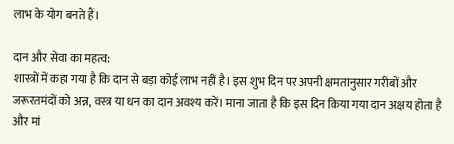लाभ के योग बनते हैं।

दान और सेवा का महत्व:
शास्त्रों में कहा गया है कि दान से बड़ा कोई लाभ नहीं है। इस शुभ दिन पर अपनी क्षमतानुसार गरीबों और जरूरतमंदों को अन्न, वस्त्र या धन का दान अवश्य करें। माना जाता है कि इस दिन किया गया दान अक्षय होता है और मां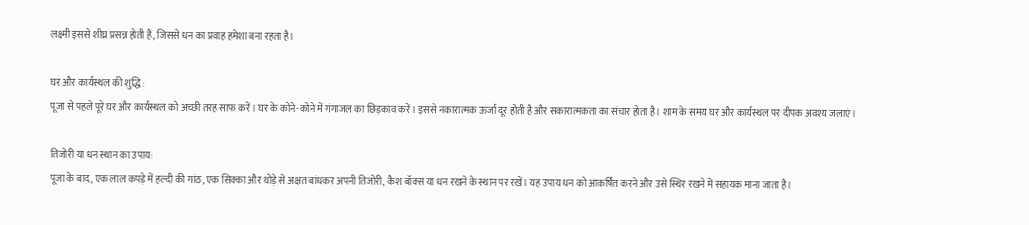लक्ष्मी इससे शीघ्र प्रसन्न होती हैं, जिससे धन का प्रवाह हमेशा बना रहता है।

घर और कार्यस्थल की शुद्धि:
पूजा से पहले पूरे घर और कार्यस्थल को अच्छी तरह साफ करें। घर के कोने-कोने में गंगाजल का छिड़काव करें। इससे नकारात्मक ऊर्जा दूर होती है और सकारात्मकता का संचार होता है। शाम के समय घर और कार्यस्थल पर दीपक अवश्य जलाएं।

तिजोरी या धन स्थान का उपाय:
पूजा के बाद, एक लाल कपड़े में हल्दी की गांठ, एक सिक्का और थोड़े से अक्षत बांधकर अपनी तिजोरी, कैश बॉक्स या धन रखने के स्थान पर रखें। यह उपाय धन को आकर्षित करने और उसे स्थिर रखने में सहायक माना जाता है।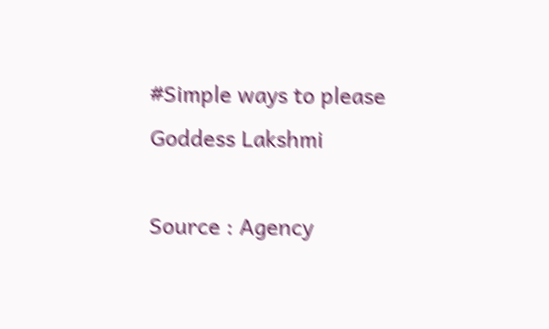#Simple ways to please Goddess Lakshmi

Source : Agency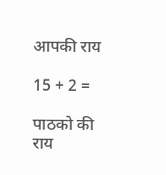आपकी राय

15 + 2 =

पाठको की राय